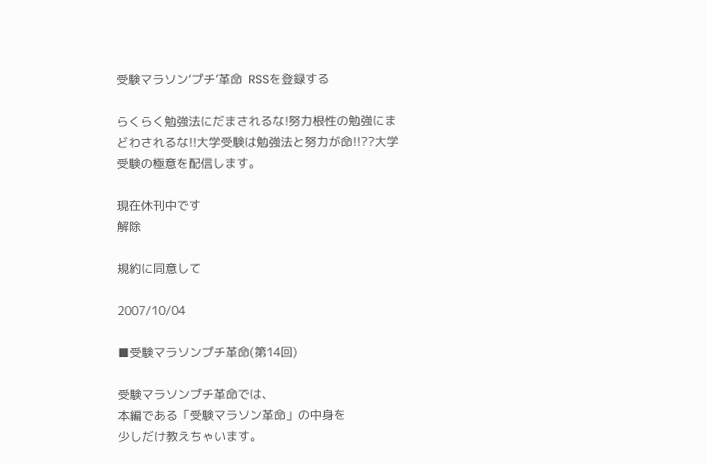受験マラソン‘プチ’革命  RSSを登録する

らくらく勉強法にだまされるな!努力根性の勉強にまどわされるな!!大学受験は勉強法と努力が命!!??大学受験の極意を配信します。

現在休刊中です
解除

規約に同意して

2007/10/04

■受験マラソンプチ革命(第14回)

受験マラソンプチ革命では、
本編である「受験マラソン革命」の中身を
少しだけ教えちゃいます。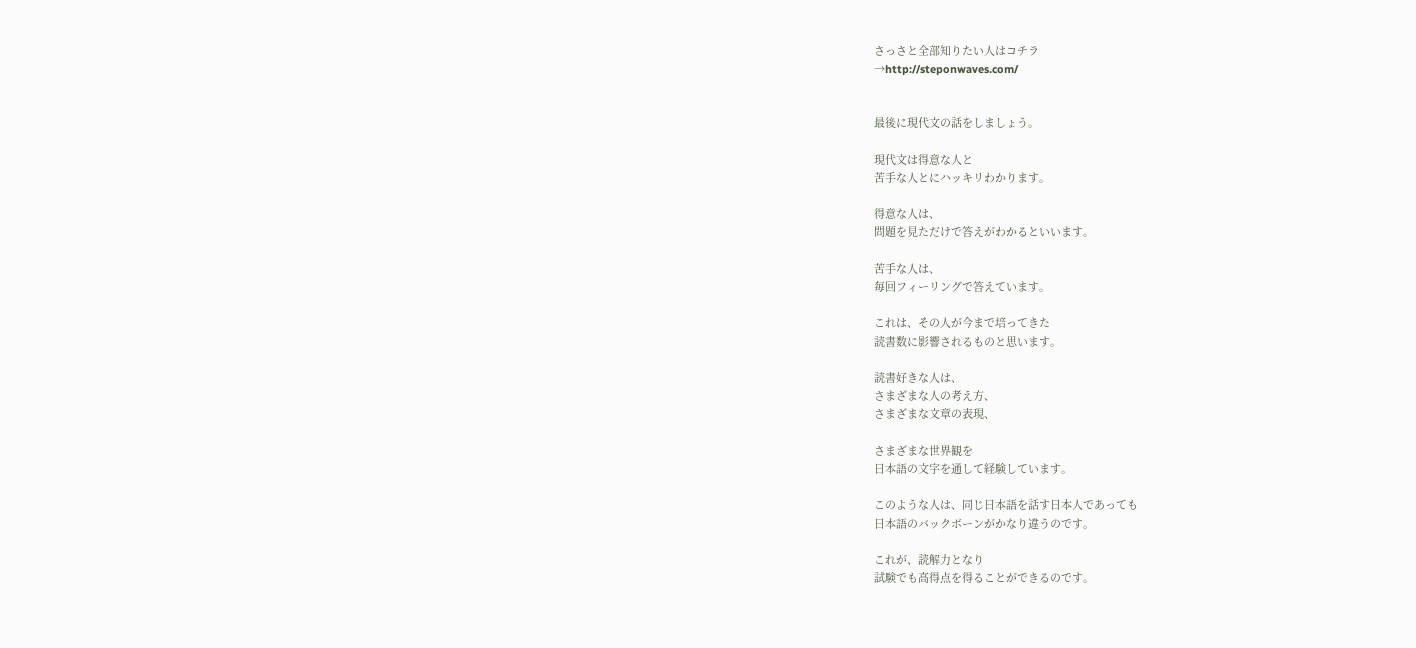さっさと全部知りたい人はコチラ
→http://steponwaves.com/


最後に現代文の話をしましょう。

現代文は得意な人と
苦手な人とにハッキリわかります。

得意な人は、
問題を見ただけで答えがわかるといいます。

苦手な人は、
毎回フィーリングで答えています。

これは、その人が今まで培ってきた
読書数に影響されるものと思います。

読書好きな人は、
さまざまな人の考え方、
さまざまな文章の表現、

さまざまな世界観を
日本語の文字を通して経験しています。

このような人は、同じ日本語を話す日本人であっても
日本語のバックボーンがかなり違うのです。

これが、読解力となり
試験でも高得点を得ることができるのです。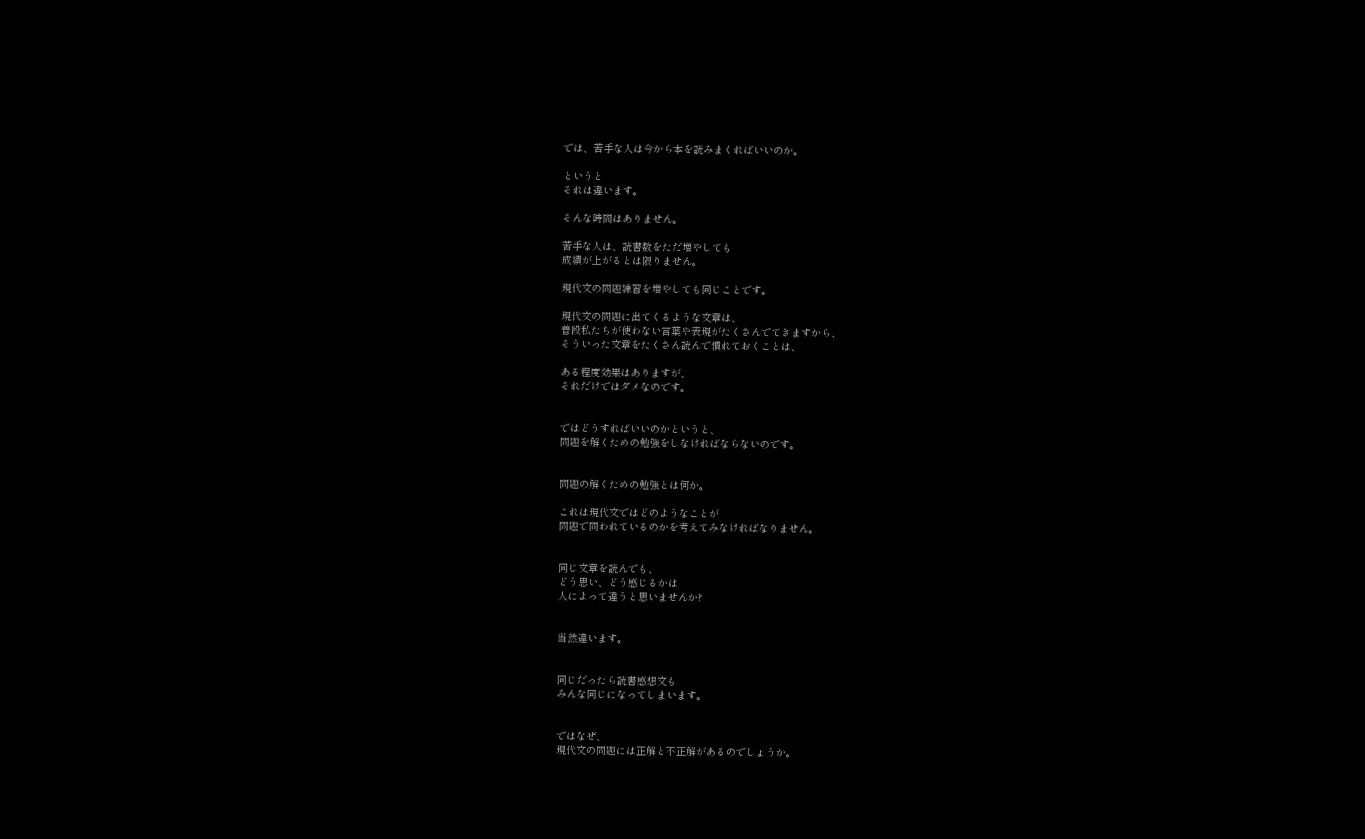では、苦手な人は今から本を読みまくればいいのか。

というと
それは違います。

そんな時間はありません。

苦手な人は、読書数をただ増やしても
成績が上がるとは限りません。

現代文の問題練習を増やしても同じことです。

現代文の問題に出てくるような文章は、
普段私たちが使わない言葉や表現がたくさんでてきますから、
そういった文章をたくさん読んで慣れておくことは、

ある程度効果はありますが、
それだけではダメなのです。


ではどうすればいいのかというと、
問題を解くための勉強をしなければならないのです。


問題の解くための勉強とは何か。

これは現代文ではどのようなことが
問題で問われているのかを考えてみなければなりません。


同じ文章を読んでも、
どう思い、どう感じるかは
人によって違うと思いませんか?


当然違います。


同じだったら読書感想文も
みんな同じになってしまいます。


ではなぜ、
現代文の問題には正解と不正解があるのでしょうか。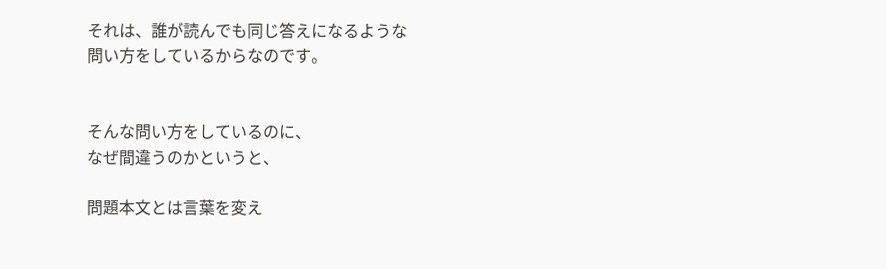それは、誰が読んでも同じ答えになるような
問い方をしているからなのです。


そんな問い方をしているのに、
なぜ間違うのかというと、

問題本文とは言葉を変え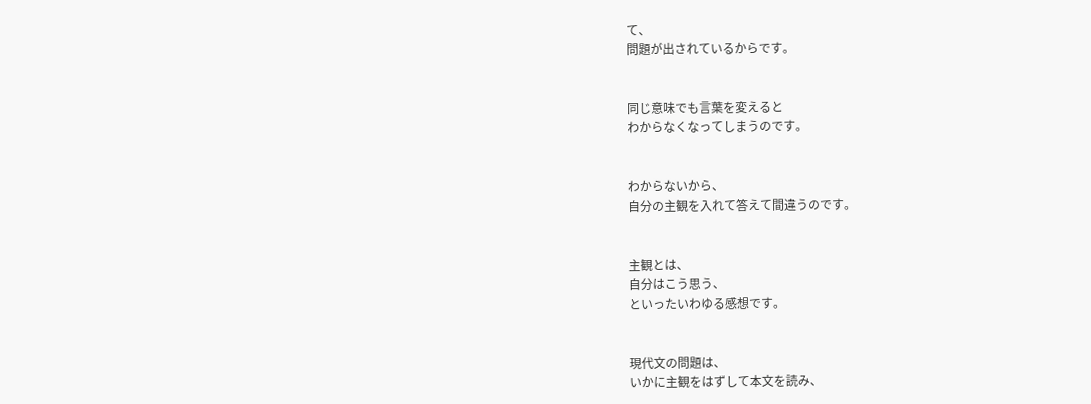て、
問題が出されているからです。


同じ意味でも言葉を変えると
わからなくなってしまうのです。


わからないから、
自分の主観を入れて答えて間違うのです。


主観とは、
自分はこう思う、
といったいわゆる感想です。


現代文の問題は、
いかに主観をはずして本文を読み、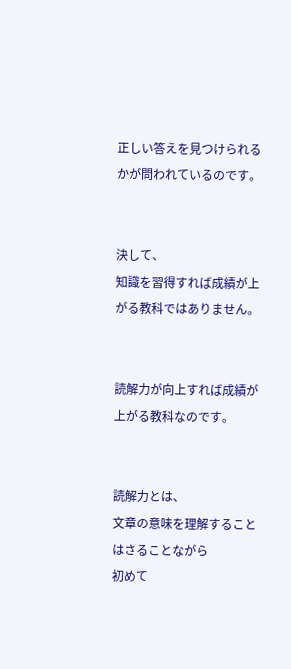正しい答えを見つけられるかが問われているのです。


決して、
知識を習得すれば成績が上がる教科ではありません。


読解力が向上すれば成績が上がる教科なのです。


読解力とは、
文章の意味を理解することはさることながら
初めて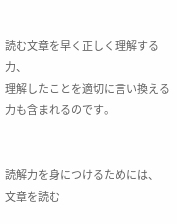読む文章を早く正しく理解する力、
理解したことを適切に言い換える力も含まれるのです。


読解力を身につけるためには、
文章を読む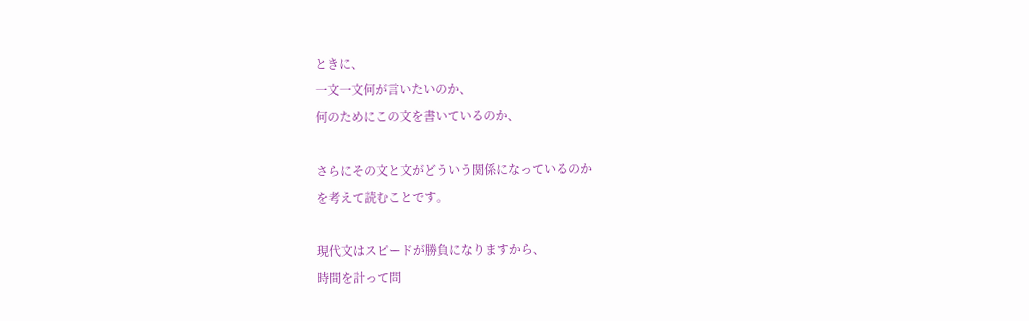ときに、
一文一文何が言いたいのか、
何のためにこの文を書いているのか、

さらにその文と文がどういう関係になっているのか
を考えて読むことです。

現代文はスピードが勝負になりますから、
時間を計って問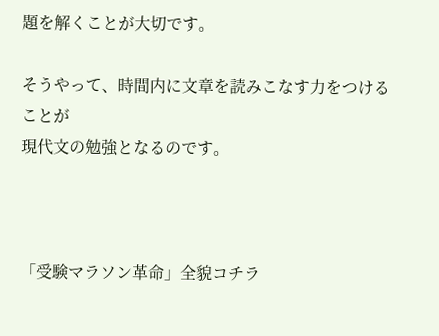題を解くことが大切です。

そうやって、時間内に文章を読みこなす力をつけることが
現代文の勉強となるのです。



「受験マラソン革命」全貌コチラ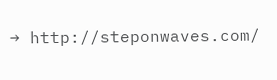→ http://steponwaves.com/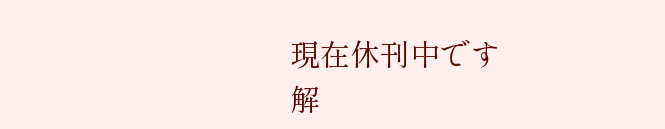現在休刊中です
解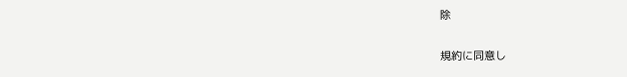除

規約に同意し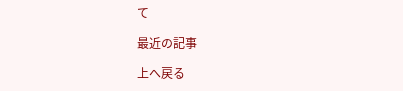て

最近の記事

上へ戻る